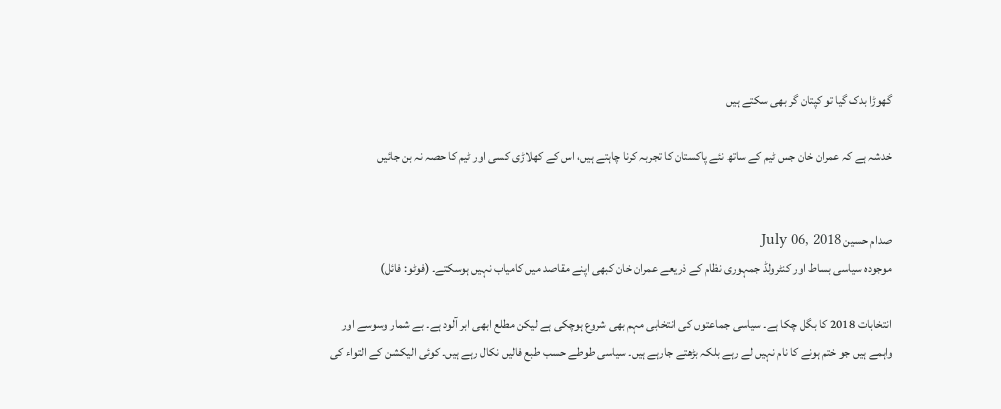گھوڑا بدک گیا تو کپتان گر بھی سکتے ہیں

خدشہ ہے کہ عمران خان جس ٹیم کے ساتھ نئے پاکستان کا تجربہ کرنا چاہتے ہیں، اس کے کھلاڑی کسی اور ٹیم کا حصہ نہ بن جائیں


صدام حسین July 06, 2018
موجودہ سیاسی بساط اور کنٹرولڈ جمہوری نظام کے ذریعے عمران خان کبھی اپنے مقاصد میں کامیاب نہیں ہوسکتے۔ (فوٹو: فائل)

انتخابات 2018 کا بگل چکا ہے۔ سیاسی جماعتوں کی انتخابی مہم بھی شروع ہوچکی ہے لیکن مطلع ابھی ابر آلود ہے۔ بے شمار وسوسے اور واہمے ہیں جو ختم ہونے کا نام نہیں لے رہے بلکہ بڑھتے جارہے ہیں۔ سیاسی طوطے حسب طبع فالیں نکال رہے ہیں۔ کوئی الیکشن کے التواء کی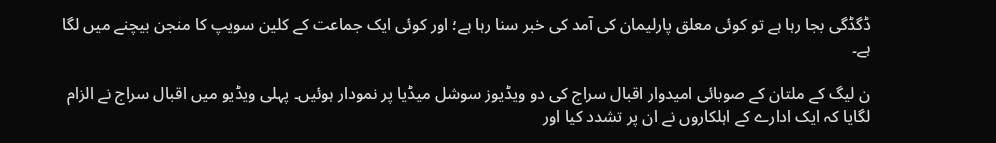ڈگڈگی بجا رہا ہے تو کوئی معلق پارلیمان کی آمد کی خبر سنا رہا ہے؛ اور کوئی ایک جماعت کے کلین سویپ کا منجن بیچنے میں لگا ہے۔

ن لیگ کے ملتان کے صوبائی امیدوار اقبال سراج کی دو ویڈیوز سوشل میڈیا پر نمودار ہوئیں۔ پہلی ویڈیو میں اقبال سراج نے الزام لگایا کہ ایک ادارے کے اہلکاروں نے ان پر تشدد کیا اور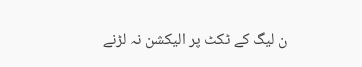ن لیگ کے ٹکٹ پر الیکشن نہ لڑنے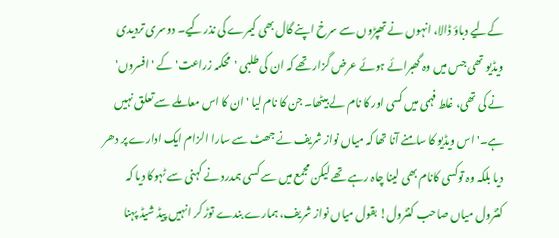کےلیے دباؤ ڈالا، انہوں نے تھپڑوں سے سرخ اپنے گال بھی کیمرے کی نذر کیے۔ دوسری تردیدی ویڈیو تھی جس میں وہ گھبرائے ہوئے عرض گزار تھے کہ ان کی طلبی 'محکمہ زراعت' کے 'افسروں' نے کی تھی، غلط فہمی میں کسی اور کا نام لے بیٹھا۔ جن کا نام لیا 'ان کا اس معاملے سے تعلق نہیں ہے۔' اس ویڈیو کا سامنے آنا تھا کہ میاں نواز شریف نے جھٹ سے سارا الزام ایک ادارے پر دھر دیا بلکہ وہ توکسی کانام بھی لینا چاہ رہے تھے لیکن مجمع میں سے کسی ہمدرد نے کہنی سے ٹہوکا دیا کہ کنٹرول میاں صاحب کنٹرول! بقول میاں نواز شریف، ہمارے بندے توڑ کر انہیں پیڈ شیڈ پہنا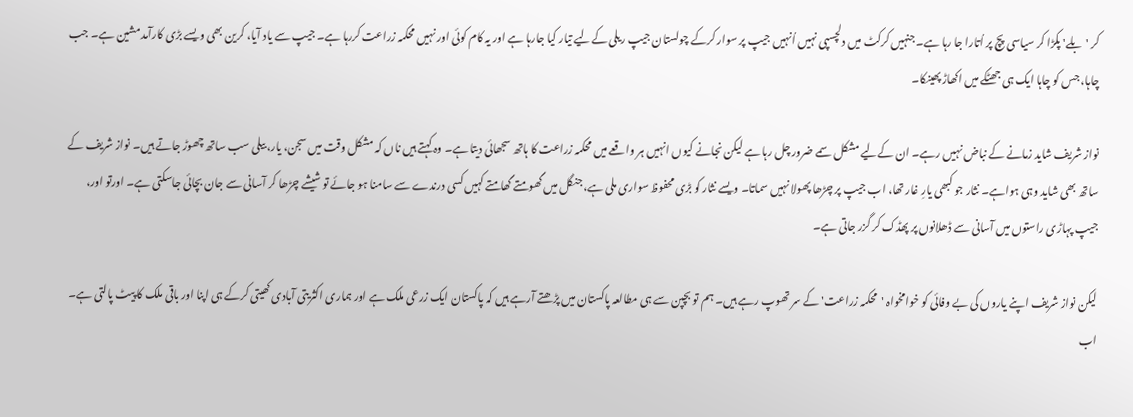کر 'بلے' پکڑا کر سیاسی پچ پر اُتارا جا رہا ہے۔ جنہیں کرکٹ میں دلچسپی نہیں اُنہیں جیپ پر سوار کرکے چولستان جیپ ریلی کےلیے تیار کیا جارہا ہے اور یہ کام کوئی اور نہیں محکمہ زراعت کررہا ہے۔ جیپ سے یاد آیا، کرین بھی ویسے بڑی کارآمد مشین ہے۔ جب چاہا، جس کو چاہا ایک ہی جھٹکے میں اکھاڑ پھینکا۔

نواز شریف شاید زمانے کے نباض نہیں رہے۔ ان کےلیے مشکل سمے ضرور چل رہا ہے لیکن نجانے کیوں انہیں ہر واقعے میں محکمہ زراعت کا ہاتھ سجھائی دیتا ہے۔ وہ کہتے ہیں ناں کہ مشکل وقت میں سجن، یار، بیلی سب ساتھ چھوڑ جاتے ہیں۔ نواز شریف کے ساتھ بھی شاید وہی ہواہے۔ نثار جو کبھی یارِ غار تھا، اب جیپ پر چڑھا پھولا نہیں سماتا۔ ویسے نثار کو بڑی محفوظ سواری ملی ہے، جنگل میں گھومتے گھامتے کہیں کسی درندے سے سامنا ہو جائے تو شیشے چڑھا کر آسانی سے جان بچائی جاسکتی ہے۔ اورتو اور، جیپ پہاڑی راستوں میں آسانی سے ڈھلانوں پر پھڈک کر گزر جاتی ہے۔

لیکن نواز شریف اپنے یاروں کی بے وفائی کو خوامخواہ 'محکمہ زراعت' کے سر تھوپ رہے ہیں۔ ہم تو بچپن سے ہی مطالعہ پاکستان میں پڑھتے آرہے ہیں کہ پاکستان ایک زرعی ملک ہے اور ہماری اکثریتی آبادی کھیتی کرکے ہی اپنا اور باقی ملک کا پیٹ پالتی ہے۔ اب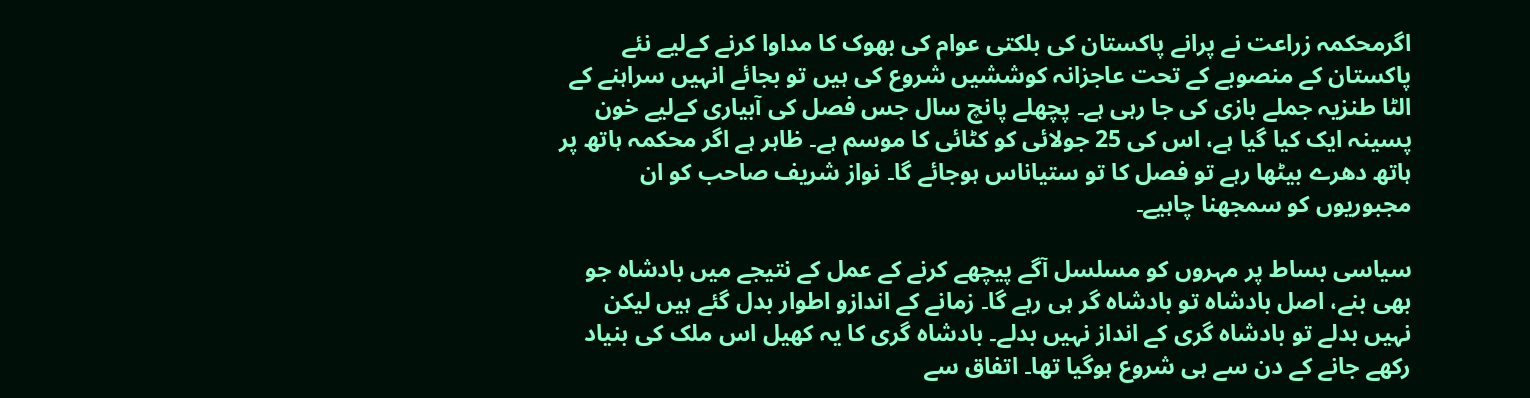اگرمحکمہ زراعت نے پرانے پاکستان کی بلکتی عوام کی بھوک کا مداوا کرنے کےلیے نئے پاکستان کے منصوبے کے تحت عاجزانہ کوششیں شروع کی ہیں تو بجائے انہیں سراہنے کے الٹا طنزیہ جملے بازی کی جا رہی ہے۔ پچھلے پانچ سال جس فصل کی آبیاری کےلیے خون پسینہ ایک کیا گیا ہے، اس کی 25 جولائی کو کٹائی کا موسم ہے۔ ظاہر ہے اگر محکمہ ہاتھ پر ہاتھ دھرے بیٹھا رہے تو فصل کا تو ستیاناس ہوجائے گا۔ نواز شریف صاحب کو ان مجبوریوں کو سمجھنا چاہیے۔

سیاسی بساط پر مہروں کو مسلسل آگے پیچھے کرنے کے عمل کے نتیجے میں بادشاہ جو بھی بنے، اصل بادشاہ تو بادشاہ گر ہی رہے گا۔ زمانے کے اندازو اطوار بدل گئے ہیں لیکن نہیں بدلے تو بادشاہ گری کے انداز نہیں بدلے۔ بادشاہ گری کا یہ کھیل اس ملک کی بنیاد رکھے جانے کے دن سے ہی شروع ہوگیا تھا۔ اتفاق سے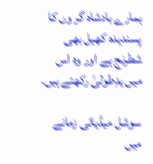ہمارے بادشاہ گر وں کا پسندیدہ کھیل بھی شطرنج ہے اور وہ اس میں یدِطولیٰ رکھتے ہیں۔

سوشل میڈیائی زمانے میں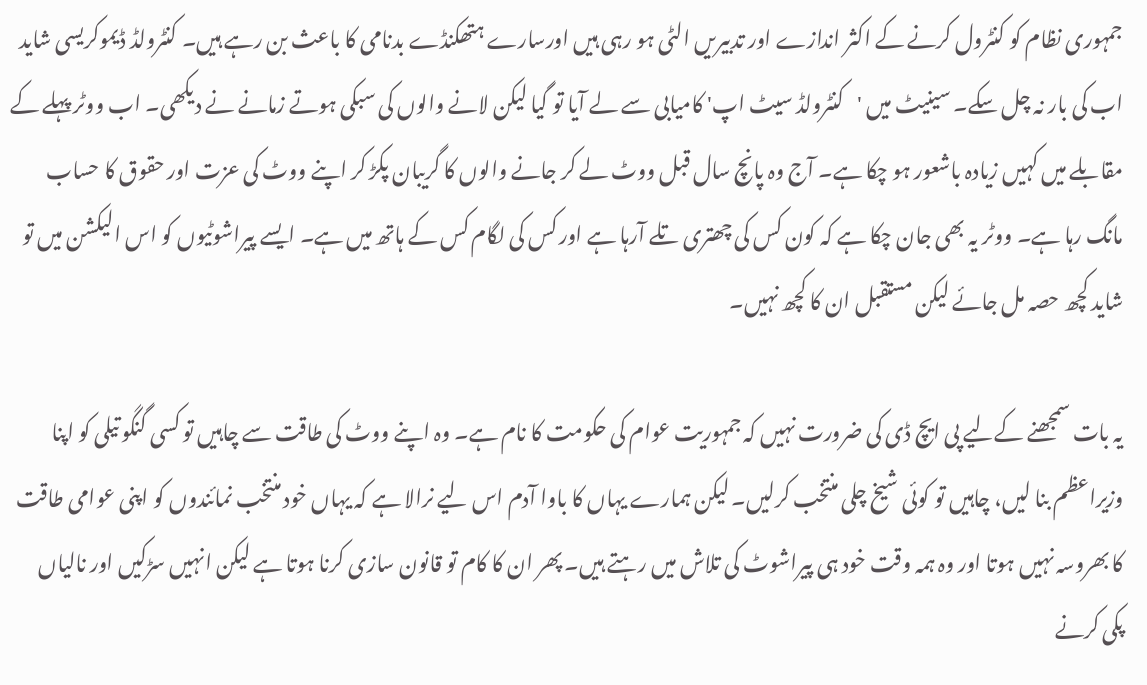جمہوری نظام کو کنٹرول کرنے کے اکثر اندازے اور تدبیریں الٹی ہو رہی ہیں اورسارے ہتھکنڈے بدنامی کا باعث بن رہے ہیں۔ کنٹرولڈ ڈیموکریسی شاید اب کی بار نہ چل سکے۔ سینیٹ میں 'کنٹرولڈ سیٹ اپ' کامیابی سے لے آیا تو گیا لیکن لانے والوں کی سبکی ہوتے زمانے نے دیکھی۔ اب ووٹر پہلے کے مقابلے میں کہیں زیادہ باشعور ہو چکا ہے۔ آج وہ پانچ سال قبل ووٹ لے کر جانے والوں کا گریبان پکڑ کر اپنے ووٹ کی عزت اور حقوق کا حساب مانگ رہا ہے۔ ووٹر یہ بھی جان چکا ہے کہ کون کس کی چھتری تلے آرہا ہے اور کس کی لگام کس کے ہاتھ میں ہے۔ ایسے پیراشوٹیوں کو اس الیکشن میں تو شاید کچھ حصہ مل جائے لیکن مستقبل ان کا کچھ نہیں۔

یہ بات سمجھنے کےلیے پی ایچ ڈی کی ضرورت نہیں کہ جمہوریت عوام کی حکومت کا نام ہے۔ وہ اپنے ووٹ کی طاقت سے چاہیں تو کسی گنگو تیلی کو اپنا وزیراعظم بنا لیں، چاہیں تو کوئی شیخ چلی منتخب کرلیں۔ لیکن ہمارے یہاں کا باوا آدم اس لیے نرالا ہے کہ یہاں خود منتخب نمائندوں کو اپنی عوامی طاقت کا بھروسہ نہیں ہوتا اور وہ ہمہ وقت خود ہی پیراشوٹ کی تلاش میں رہتے ہیں۔ پھر ان کا کام تو قانون سازی کرنا ہوتا ہے لیکن انہیں سڑکیں اور نالیاں پکی کرنے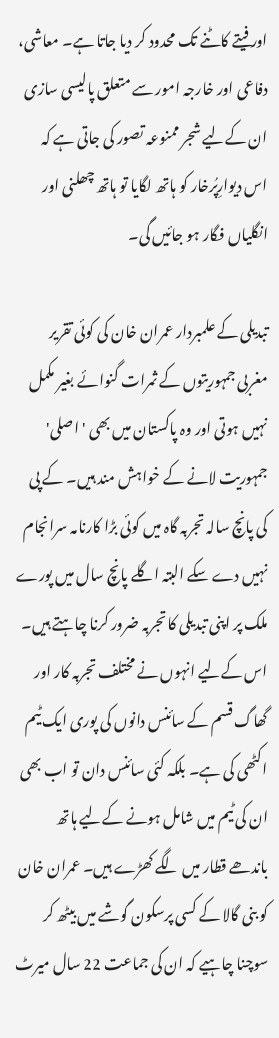اورفیتے کاٹنے تک محدود کر دیا جاتا ہے۔ معاشی، دفاعی اور خارجہ امور سے متعلق پالیسی سازی ان کےلیے شجر ممنوعہ تصور کی جاتی ہے کہ اس دیوارِپُرخار کو ہاتھ لگایا تو ہاتھ چھلنی اور انگلیاں فگار ہو جائیں گی۔

تبدیلی کے علمبردار عمران خان کی کوئی تقریر مغربی جمہوریتوں کے ثمرات گنوائے بغیر مکمل نہیں ہوتی اور وہ پاکستان میں بھی 'اصلی' جمہوریت لانے کے خواہش مند ہیں۔ کے پی کی پانچ سالہ تجربہ گاہ میں کوئی بڑا کارنامہ سرانجام نہیں دے سکے البتہ اگلے پانچ سال میں پورے ملک پر اپنی تبدیلی کا تجربہ ضرور کرنا چاہتے ہیں۔ اس کےلیے انہوں نے مختلف تجربہ کار اور گھاگ قسم کے سائنس دانوں کی پوری ایک ٹیم اکٹھی کی ہے۔ بلکہ کئی سائنس دان تو اب بھی ان کی ٹیم میں شامل ہونے کےلیے ہاتھ باندھے قطار میں لگے کھڑے ہیں۔ عمران خان کو بنی گالا کے کسی پرسکون گوشے میں بیٹھ کر سوچنا چاہیے کہ ان کی جماعت 22 سال میرٹ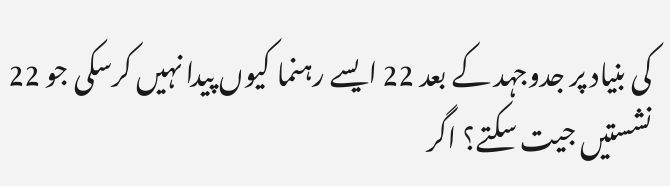کی بنیاد پر جدوجہد کے بعد 22 ایسے رہنما کیوں پیدا نہیں کرسکی جو 22 نشستیں جیت سکتے؟ اگر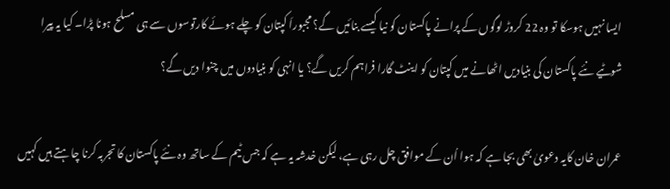ایسا نہیں ہوسکا تو وہ 22 کروڑ لوگوں کے پرانے پاکستان کو نیا کیسے بنائیں گے؟ مجبوراَ کپتان کو چلے ہوئے کارتوسوں سے ہی مسلح ہونا پڑا۔ کیا یہ پیرا شوٹیے نئے پاکستان کی بنیادیں اٹھانے میں کپتان کو اینٹ گارا فراہم کریں گے؟ یا انہی کو بنیادوں میں چنوا دیں گے؟

عمران خان کایہ دعویٰ بھی بجا ہے کہ ہوا اُن کے موافق چل رہی ہے، لیکن خدشہ یہ ہے کہ جس ٹیم کے ساتھ وہ نئے پاکستان کا تجربہ کرنا چاہتے ہیں کہیں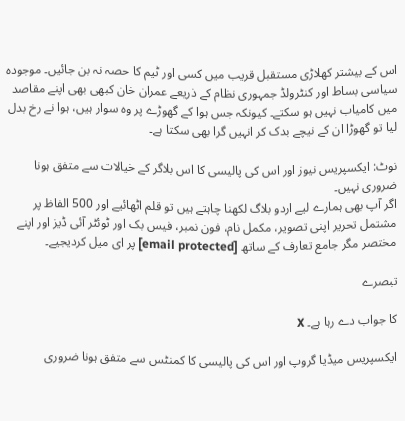اس کے بیشتر کھلاڑی مستقبل قریب میں کسی اور ٹیم کا حصہ نہ بن جائیں۔ موجودہ سیاسی بساط اور کنٹرولڈ جمہوری نظام کے ذریعے عمران خان کبھی بھی اپنے مقاصد میں کامیاب نہیں ہو سکتے۔ کیونکہ جس ہوا کے گھوڑے پر وہ سوار ہیں، ہوا نے رخ بدل لیا تو گھوڑا ان کے نیچے بدک کر انہیں گرا بھی سکتا ہے۔

نوٹ: ایکسپریس نیوز اور اس کی پالیسی کا اس بلاگر کے خیالات سے متفق ہونا ضروری نہیں۔
اگر آپ بھی ہمارے لیے اردو بلاگ لکھنا چاہتے ہیں تو قلم اٹھائیے اور 500 الفاظ پر مشتمل تحریر اپنی تصویر، مکمل نام، فون نمبر، فیس بک اور ٹوئٹر آئی ڈیز اور اپنے مختصر مگر جامع تعارف کے ساتھ [email protected] پر ای میل کردیجیے۔

تبصرے

کا جواب دے رہا ہے۔ X

ایکسپریس میڈیا گروپ اور اس کی پالیسی کا کمنٹس سے متفق ہونا ضروری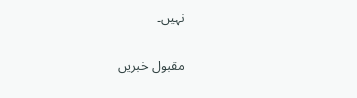نہیں۔

مقبول خبریں